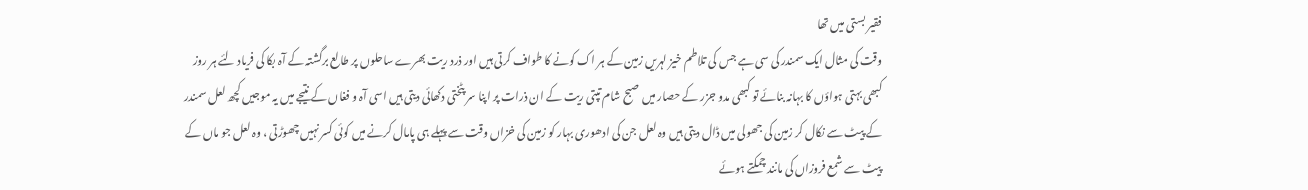فقیر بستی میں تھا
وقت کی مثال ایک سمندر کی سی ہے جس کی تلاطم خیز لہریں زمین کے ہر اک کونے کا طواف کرتی ہیں اور ذرد ریت بھرے ساحلوں پر طالع برگشتہ کے آہ بکا کی فریاد لئے ہر روز کبھی بہتی ہواؤں کا بہانہ بنائے تو کبھی مدو جزر کے حصار میں صبح شام تپتی ریت کے ان ذرات پر اپنا سر پٹختی دکھائی دیتی ہیں اسی آہ و فغاں کے نتیجے میں یہ موجیں کچھ لعل سمندر کے پیٹ سے نکال کر زمین کی جھولی میں ڈال دیتی ہیں وہ لعل جن کی ادھوری بہار کو زمین کی خزاں وقت سے پہلے ہی پامال کرنے میں کوئی کسر نہیں چھوڑتی ، وہ لعل جو ماں کے پیٹ سے شمع فروزاں کی مانند چمکتے ہوئے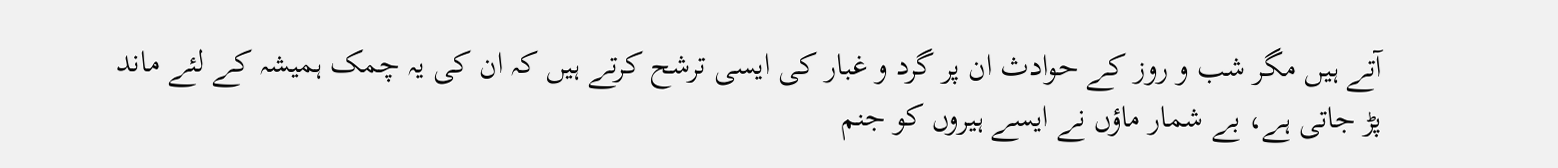آتے ہیں مگر شب و روز کے حوادث ان پر گرد و غبار کی ایسی ترشح کرتے ہیں کہ ان کی یہ چمک ہمیشہ کے لئے ماند پڑ جاتی ہے، بے شمار ماؤں نے ایسے ہیروں کو جنم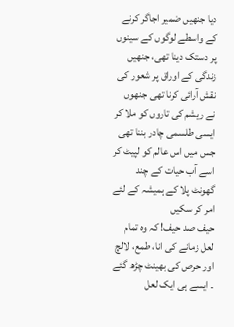دیا جنھیں ضمیر اجاگر کرنے کے واسطے لوگوں کے سینوں پر دستک دینا تھی، جنھیں زندگی کے اوراق پر شعور کی نقش آرائی کرنا تھی جنھوں نے ریشم کی تاروں کو ملا کر ایسی طلسمی چادر بننا تھی جس میں اس عالم کو لپیٹ کر اسے آب حیات کے چند گھونٹ پلا کے ہمیشہ کے لئے امر کر سکیں
حیف صد حیف! کہ وہ تمام لعل زمانے کی انا، طمع، لالچ اور حرص کی بھینٹ چڑھ گئے ۔ ایسے ہی ایک لعل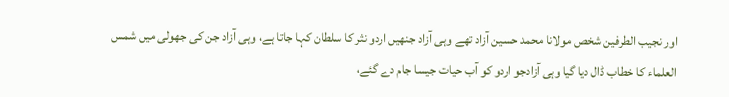اور نجیب الطرفین شخص مولانا محمد حسین آزاد تھے وہی آزاد جنھیں اردو نثر کا سلطان کہا جاتا ہے، وہی آزاد جن کی جھولی میں شمس العلماء کا خطاب ڈال دیا گیا وہی آزادجو اردو کو آب حیات جیسا جام دے گئے،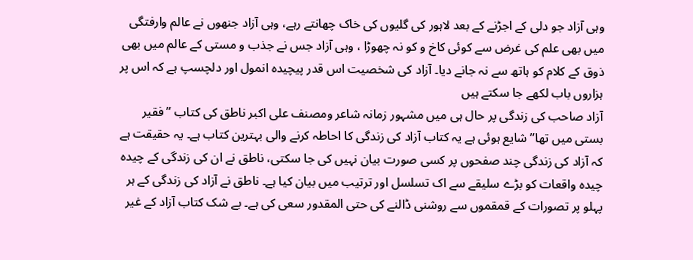وہی آزاد جو دلی کے اجڑنے کے بعد لاہور کی گلیوں کی خاک چھانتے رہے، وہی آزاد جنھوں نے عالم وارفتگی میں بھی علم کی غرض سے کوئی کاخ و کو نہ چھوڑا ، وہی آزاد جس نے جذب و مستی کے عالم میں بھی ذوق کے کلام کو ہاتھ سے نہ جانے دیا۔ آزاد کی شخصیت اس قدر پیچیدہ انمول اور دلچسپ ہے کہ اس پر ہزاروں باب لکھے جا سکتے ہیں
آزاد صاحب کی زندگی پر حال ہی میں مشہور زمانہ شاعر ومصنف علی اکبر ناطق کی کتاب ” فقیر بستی میں تھا” شایع ہوئی ہے یہ کتاب آزاد کی زندگی کا احاطہ کرنے والی بہترین کتاب ہے۔ یہ حقیقت ہے کہ آزاد کی زندگی چند صفحوں پر کسی صورت بیان نہیں کی جا سکتی، ناطق نے ان کی زندگی کے چیدہ چیدہ واقعات کو بڑے سلیقے سے اک تسلسل اور ترتیب میں بیان کیا ہے۔ ناطق نے آزاد کی زندگی کے ہر پہلو پر تصورات کے قمقموں سے روشنی ڈالنے کی حتی المقدور سعی کی ہے۔ بے شک کتاب آزاد کے غیر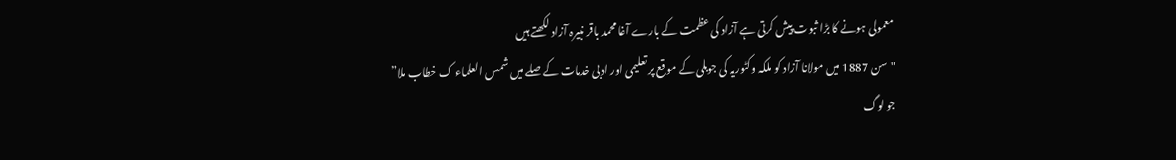معمولی ہونے کا بڑا ثبوت پیش کرتی ہے آزاد کی عظمت کے بارے آغا محمد باقر نبیرہ آزاد لکھتے ہیں
"سن 1887 میں مولانا آزاد کو ملکہ وکٹوریہ کی جوبلی کے موقع پر تعلیمی اور ادبی خدمات کے صلے میں شمس العلماء ک خطاب ملا”
جو لوگ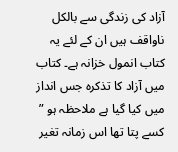آزاد کی زندگی سے بالکل ناواقف ہیں ان کے لئے یہ کتاب انمول خزانہ ہے۔ کتاب میں آزاد کا تذکرہ جس انداز میں کیا گیا ہے ملاحظہ ہو ” کسے پتا تھا اس زمانہ تغیر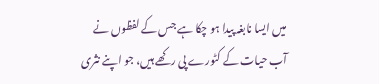میں ایسا نابغہ پیدا ہو چکا ہے جس کے لفظوں نے آب حیات کے کٹورے پی رکھے ہیں، جو اپنے نثری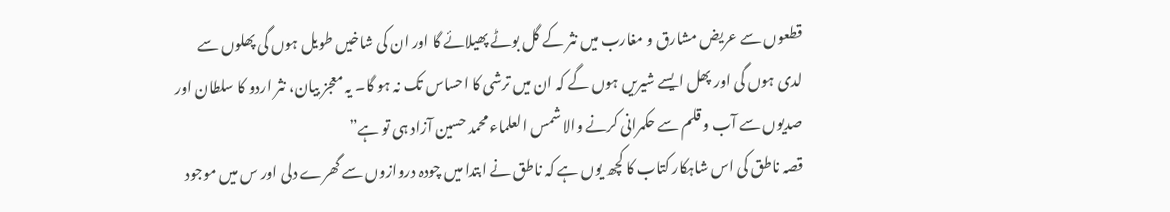قطعوں سے عریض مشارق و مغارب میں نثر کے گل بوٹے پھیلائے گا اور ان کی شاخیں طویل ہوں گی پھلوں سے لدی ہوں گی اور پھل ایسے شیریں ہوں گے کہ ان میں ترشی کا احساس تک نہ ہو گا۔ یہ معجز بیان، نثر اردو کا سلطان اور صدیوں سے آب و قلم سے حکمرانی کرنے والا شمس العلماء محمد حسین آزاد ہی تو ہے”
قصہ ناطق کی اس شاہکار کتاب کا کچھ یوں ہے کہ ناطق نے ابتدا میں چودہ دروازوں سے گھرے دلی اور س میں موجود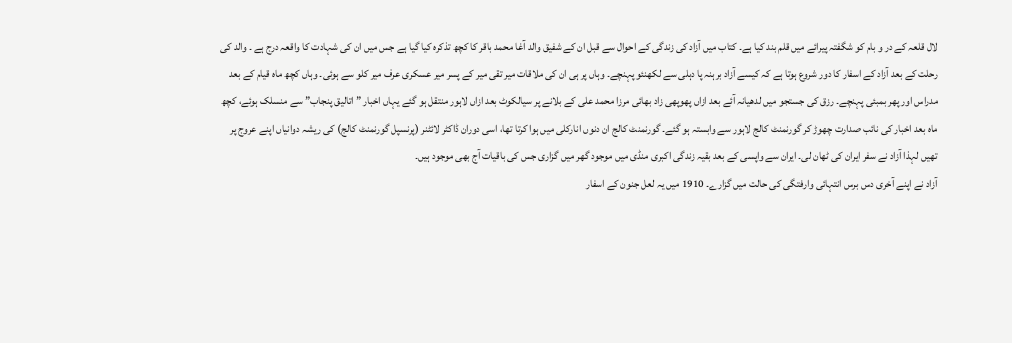لال قلعہ کے در و بام کو شگفتہ پیرائے میں قلم بند کیا ہے۔ کتاب میں آزاد کی زندگی کے احوال سے قبل ان کے شفیق والد آغا محمد باقر کا کچھ تذکرہ کیا گیا ہے جس میں ان کی شہادت کا واقعہ درج ہے ۔ والد کی رحلت کے بعد آزاد کے اسفار کا دور شروع ہوتا ہے کہ کیسے آزاد برہنہ پا دہلی سے لکھنئو پہنچے۔ وہاں پر ہی ان کی ملاقات میر تقی میر کے پسر میر عسکری عرف میر کلو سے ہوئی۔ وہاں کچھ ماہ قیام کے بعد مدراس اور پھر بمبئی پہنچے۔ رزق کی جستجو میں لدھیانہ آئے بعد ازاں پھوپھی زاد بھائی مرزا محمد علی کے بلانے پر سیالکوٹ بعد ازاں لاہور منتقل ہو گئے یہاں اخبار ” اتالیق پنجاب” سے منسلک ہوئے، کچھ ماہ بعد اخبار کی نائب صدارت چھوڑ کر گورنمنٹ کالج لاہور سے وابستہ ہو گئے۔ گورنمنٹ کالج ان دنوں انارکلی میں ہوا کرتا تھا، اسی دوران ڈاکٹر لائٹنر (پرنسپل گورنمنٹ کالج) کی ریشہ دوانیاں اپنے عروج پر تھیں لہذا آزاد نے سفر ایران کی ٹھان لی۔ ایران سے واپسی کے بعد بقیہ زندگی اکبری منڈی میں موجود گھر میں گزاری جس کی باقیات آج بھی موجود ہیں۔
آزاد نے اپنے آخری دس برس انتہائی وارفتگی کی حالت میں گزارے۔ 1910 میں یہ لعل جنون کے اسفار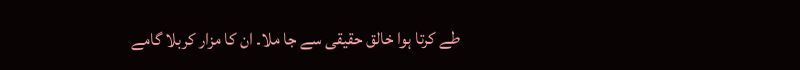طے کرتا ہوا خالق حقیقی سے جا ملا۔ ان کا مزار کربلا گامے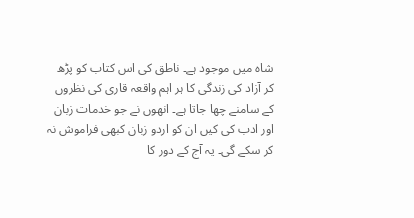شاہ میں موجود ہے۔ ناطق کی اس کتاب کو پڑھ کر آزاد کی زندگی کا ہر اہم واقعہ قاری کی نظروں کے سامنے چھا جاتا ہے۔ انھوں نے جو خدمات زبان اور ادب کی کیں ان کو اردو زبان کبھی فراموش نہ کر سکے گی۔ یہ آج کے دور کا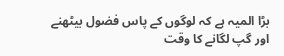بڑا المیہ ہے کہ لوگوں کے پاس فضول بیٹھنے اور گپ لگانے کا وقت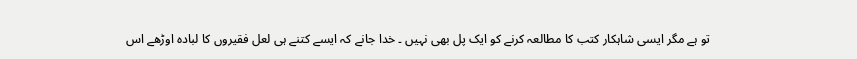تو ہے مگر ایسی شاہکار کتب کا مطالعہ کرنے کو ایک پل بھی نہیں ۔ خدا جانے کہ ایسے کتنے ہی لعل فقیروں کا لبادہ اوڑھے اس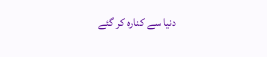دنیا سے کنارہ کر گئے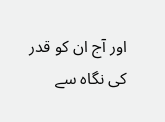اور آج ان کو قدر کی نگاہ سے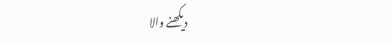دیکھنے والا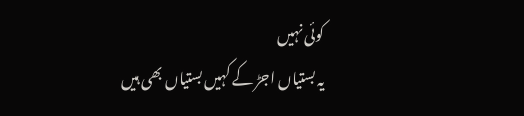کوئی نہیں
یہ بستیاں اجڑ کے کہیں بستیاں بھی ہیں